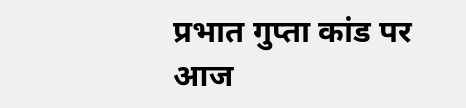प्रभात गुप्ता कांड पर आज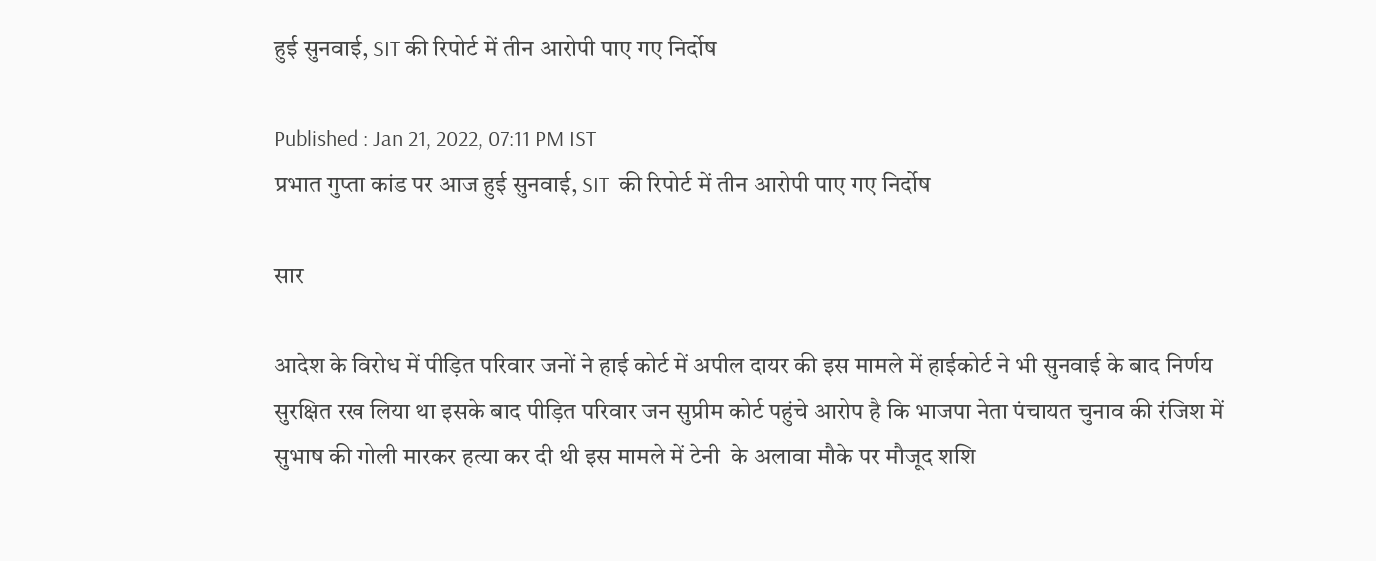हुई सुनवाई, SIT की रिपोर्ट में तीन आरोपी पाए गए निर्दोष

Published : Jan 21, 2022, 07:11 PM IST
प्रभात गुप्ता कांड पर आज हुई सुनवाई, SIT  की रिपोर्ट में तीन आरोपी पाए गए निर्दोष

सार

आदेश के विरोध में पीड़ित परिवार जनों ने हाई कोर्ट में अपील दायर की इस मामले में हाईकोर्ट ने भी सुनवाई के बाद निर्णय सुरक्षित रख लिया था इसके बाद पीड़ित परिवार जन सुप्रीम कोर्ट पहुंचे आरोप है कि भाजपा नेता पंचायत चुनाव की रंजिश में सुभाष की गोली मारकर हत्या कर दी थी इस मामले में टेनी  के अलावा मौके पर मौजूद शशि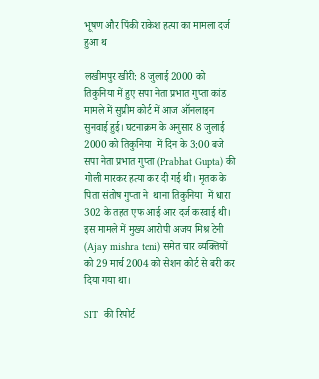भूषण और पिंकी राकेश हत्या का मामला दर्ज हुआ थ

लखीमपुर खीरी: 8 जुलाई 2000 को तिकुनिया में हुए सपा नेता प्रभात गुप्ता कांड मामले में सुप्रीम कोर्ट में आज ऑनलाइन सुनवाई हुई। घटनाक्रम के अनुसार 8 जुलाई 2000 को तिकुनिया  में दिन के 3:00 बजे सपा नेता प्रभात गुप्ता (Prabhat Gupta) की गोली मारकर हत्या कर दी गई थी। मृतक के पिता संतोष गुप्ता ने  थाना तिकुनिया  में धारा 302 के तहत एफ आई आर दर्ज करवाई थी। इस मामले में मुख्य आरोपी अजय मिश्र टेनी (Ajay mishra teni) समेत चार व्यक्तियों को 29 मार्च 2004 को सेशन कोर्ट से बरी कर दिया गया था।

SIT  की रिपोर्ट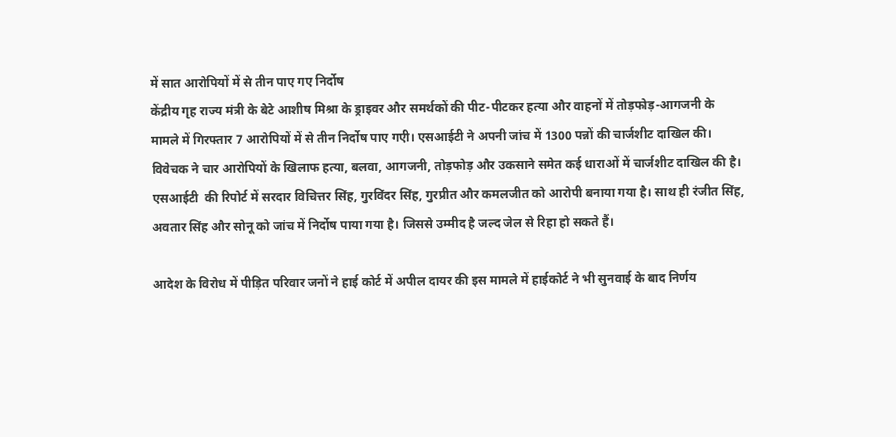में सात आरोपियों में से तीन पाए गए निर्दोष
केंद्रीय गृह राज्य मंत्री के बेटे आशीष मिश्रा के ड्राइवर और समर्थकों की पीट-पीटकर हत्या और वाहनों में तोड़फोड़-आगजनी के मामले में गिरफ्तार 7 आरोपियों में से तीन निर्दोष पाए गएी। एसआईटी ने अपनी जांच में 1300 पन्नों की चार्जशीट दाखिल की। विवेचक ने चार आरोपियों के खिलाफ हत्या, बलवा, आगजनी, तोड़फोड़ और उकसाने समेत कई धाराओं में चार्जशीट दाखिल की है। एसआईटी  की रिपोर्ट में सरदार विचित्तर सिंह, गुरविंदर सिंह, गुरप्रीत और कमलजीत को आरोपी बनाया गया है। साथ ही रंजीत सिंह, अवतार सिंह और सोनू को जांच में निर्दोष पाया गया है। जिससे उम्मीद है जल्द जेल से रिहा हो सकते हैं।

आदेश के विरोध में पीड़ित परिवार जनों ने हाई कोर्ट में अपील दायर की इस मामले में हाईकोर्ट ने भी सुनवाई के बाद निर्णय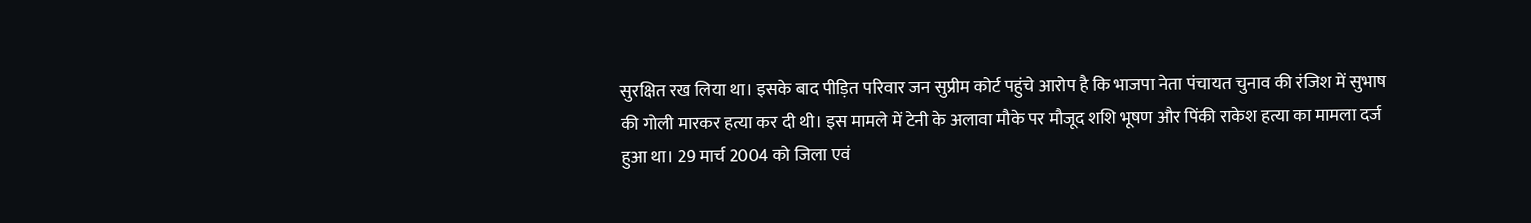सुरक्षित रख लिया था। इसके बाद पीड़ित परिवार जन सुप्रीम कोर्ट पहुंचे आरोप है कि भाजपा नेता पंचायत चुनाव की रंजिश में सुभाष की गोली मारकर हत्या कर दी थी। इस मामले में टेनी के अलावा मौके पर मौजूद शशि भूषण और पिंकी राकेश हत्या का मामला दर्ज हुआ था। 29 मार्च 2004 को जिला एवं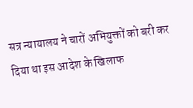सत्र न्यायालय ने चारों अभियुक्तों को बरी कर दिया था इस आदेश के खिलाफ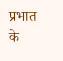प्रभात के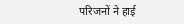परिजनों ने हाई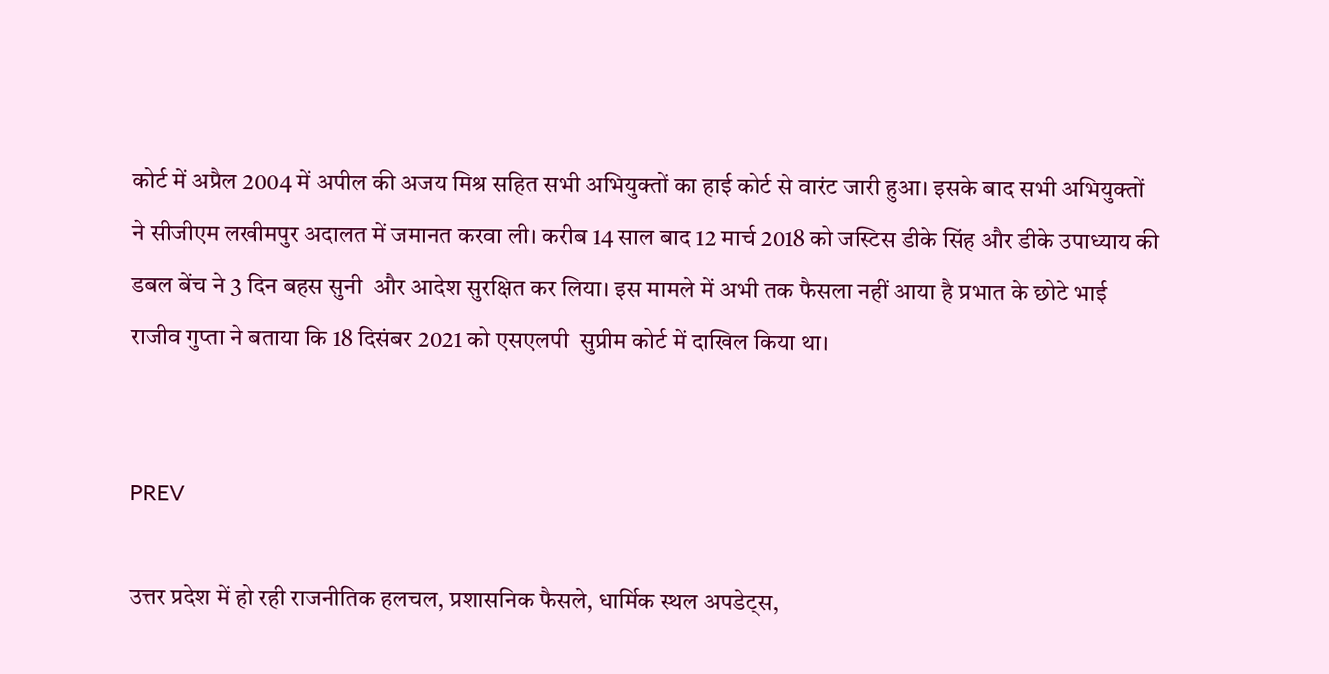कोर्ट में अप्रैल 2004 में अपील की अजय मिश्र सहित सभी अभियुक्तों का हाई कोर्ट से वारंट जारी हुआ। इसके बाद सभी अभियुक्तों ने सीजीएम लखीमपुर अदालत में जमानत करवा ली। करीब 14 साल बाद 12 मार्च 2018 को जस्टिस डीके सिंह और डीके उपाध्याय की  डबल बेंच ने 3 दिन बहस सुनी  और आदेश सुरक्षित कर लिया। इस मामले में अभी तक फैसला नहीं आया है प्रभात के छोटे भाई राजीव गुप्ता ने बताया कि 18 दिसंबर 2021 को एसएलपी  सुप्रीम कोर्ट में दाखिल किया था।


PREV

उत्तर प्रदेश में हो रही राजनीतिक हलचल, प्रशासनिक फैसले, धार्मिक स्थल अपडेट्स,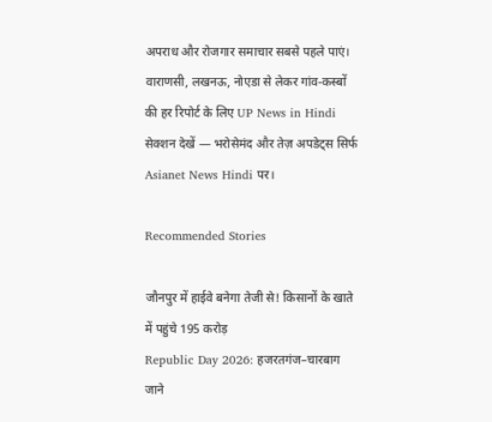अपराध और रोजगार समाचार सबसे पहले पाएं। वाराणसी, लखनऊ, नोएडा से लेकर गांव-कस्बों की हर रिपोर्ट के लिए UP News in Hindi सेक्शन देखें — भरोसेमंद और तेज़ अपडेट्स सिर्फ Asianet News Hindi पर।

Recommended Stories

जौनपुर में हाईवे बनेगा तेजी से! किसानों के खाते में पहुंचे 195 करोड़
Republic Day 2026: हजरतगंज–चारबाग जाने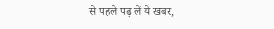से पहले पढ़ लें ये खबर,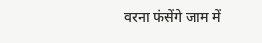वरना फंसेंगे जाम में